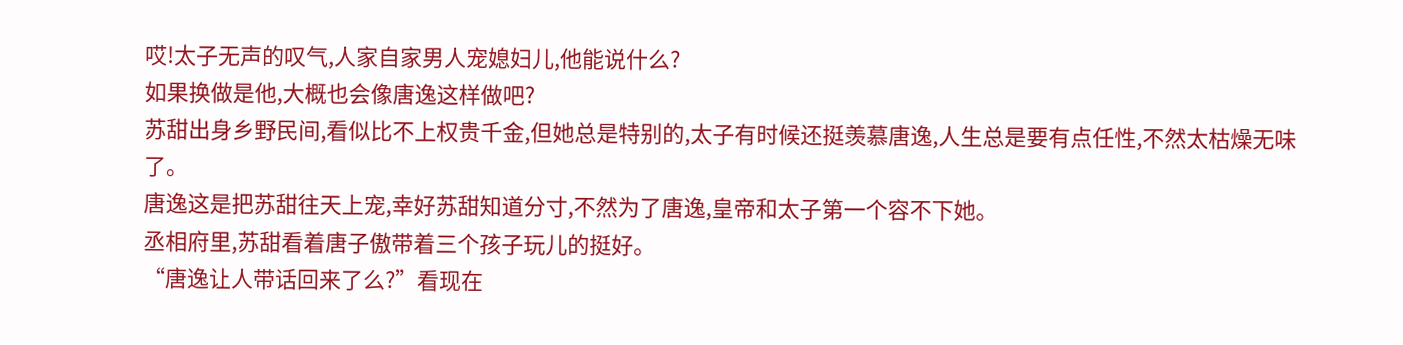哎!太子无声的叹气,人家自家男人宠媳妇儿,他能说什么?
如果换做是他,大概也会像唐逸这样做吧?
苏甜出身乡野民间,看似比不上权贵千金,但她总是特别的,太子有时候还挺羡慕唐逸,人生总是要有点任性,不然太枯燥无味了。
唐逸这是把苏甜往天上宠,幸好苏甜知道分寸,不然为了唐逸,皇帝和太子第一个容不下她。
丞相府里,苏甜看着唐子傲带着三个孩子玩儿的挺好。
“唐逸让人带话回来了么?”看现在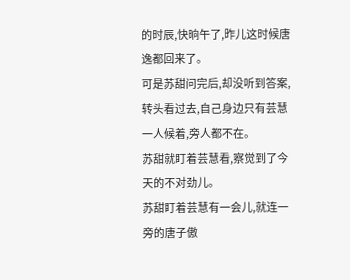的时辰,快晌午了,昨儿这时候唐逸都回来了。
可是苏甜问完后,却没听到答案,转头看过去,自己身边只有芸慧一人候着,旁人都不在。
苏甜就盯着芸慧看,察觉到了今天的不对劲儿。
苏甜盯着芸慧有一会儿,就连一旁的唐子傲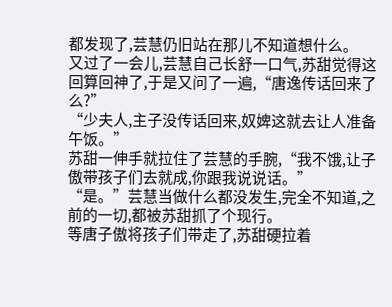都发现了,芸慧仍旧站在那儿不知道想什么。
又过了一会儿,芸慧自己长舒一口气,苏甜觉得这回算回神了,于是又问了一遍,“唐逸传话回来了么?”
“少夫人,主子没传话回来,奴婢这就去让人准备午饭。”
苏甜一伸手就拉住了芸慧的手腕,“我不饿,让子傲带孩子们去就成,你跟我说说话。”
“是。”芸慧当做什么都没发生,完全不知道,之前的一切,都被苏甜抓了个现行。
等唐子傲将孩子们带走了,苏甜硬拉着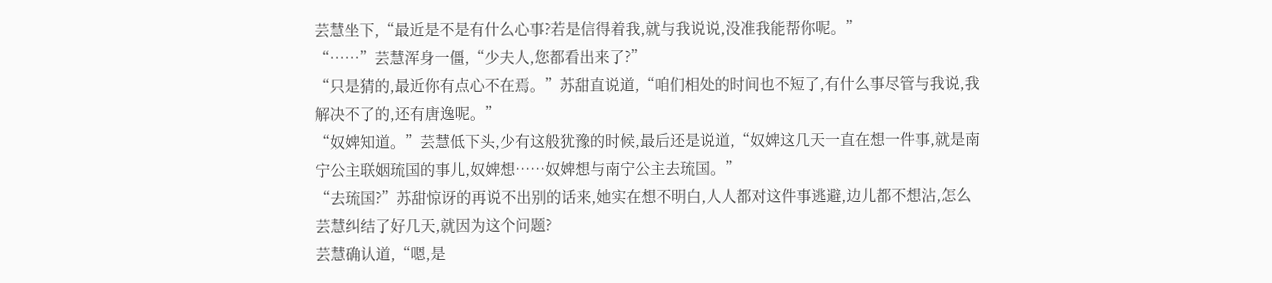芸慧坐下,“最近是不是有什么心事?若是信得着我,就与我说说,没准我能帮你呢。”
“……”芸慧浑身一僵,“少夫人,您都看出来了?”
“只是猜的,最近你有点心不在焉。”苏甜直说道,“咱们相处的时间也不短了,有什么事尽管与我说,我解决不了的,还有唐逸呢。”
“奴婢知道。”芸慧低下头,少有这般犹豫的时候,最后还是说道,“奴婢这几天一直在想一件事,就是南宁公主联姻琉国的事儿,奴婢想……奴婢想与南宁公主去琉国。”
“去琉国?”苏甜惊讶的再说不出别的话来,她实在想不明白,人人都对这件事逃避,边儿都不想沾,怎么芸慧纠结了好几天,就因为这个问题?
芸慧确认道,“嗯,是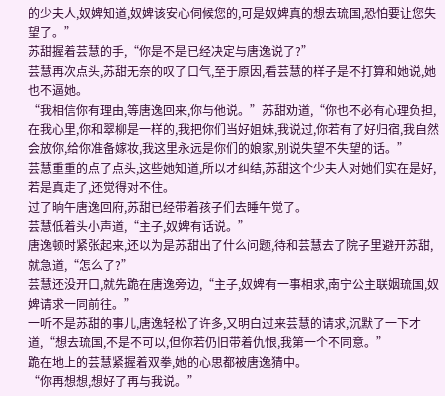的少夫人,奴婢知道,奴婢该安心伺候您的,可是奴婢真的想去琉国,恐怕要让您失望了。”
苏甜握着芸慧的手,“你是不是已经决定与唐逸说了?”
芸慧再次点头,苏甜无奈的叹了口气,至于原因,看芸慧的样子是不打算和她说,她也不逼她。
“我相信你有理由,等唐逸回来,你与他说。”苏甜劝道,“你也不必有心理负担,在我心里,你和翠柳是一样的,我把你们当好姐妹,我说过,你若有了好归宿,我自然会放你,给你准备嫁妆,我这里永远是你们的娘家,别说失望不失望的话。”
芸慧重重的点了点头,这些她知道,所以才纠结,苏甜这个少夫人对她们实在是好,若是真走了,还觉得对不住。
过了晌午唐逸回府,苏甜已经带着孩子们去睡午觉了。
芸慧低着头小声道,“主子,奴婢有话说。”
唐逸顿时紧张起来,还以为是苏甜出了什么问题,待和芸慧去了院子里避开苏甜,就急道,“怎么了?”
芸慧还没开口,就先跪在唐逸旁边,“主子,奴婢有一事相求,南宁公主联姻琉国,奴婢请求一同前往。”
一听不是苏甜的事儿,唐逸轻松了许多,又明白过来芸慧的请求,沉默了一下才道,“想去琉国,不是不可以,但你若仍旧带着仇恨,我第一个不同意。”
跪在地上的芸慧紧握着双拳,她的心思都被唐逸猜中。
“你再想想,想好了再与我说。”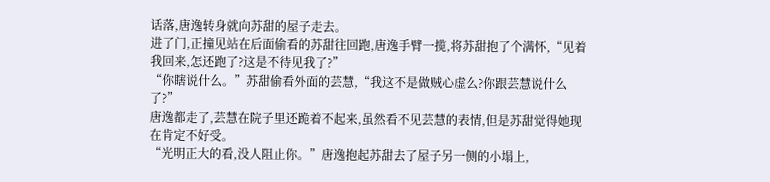话落,唐逸转身就向苏甜的屋子走去。
进了门,正撞见站在后面偷看的苏甜往回跑,唐逸手臂一揽,将苏甜抱了个满怀,“见着我回来,怎还跑了?这是不待见我了?”
“你瞎说什么。”苏甜偷看外面的芸慧,“我这不是做贼心虚么?你跟芸慧说什么了?”
唐逸都走了,芸慧在院子里还跪着不起来,虽然看不见芸慧的表情,但是苏甜觉得她现在肯定不好受。
“光明正大的看,没人阻止你。”唐逸抱起苏甜去了屋子另一侧的小塌上,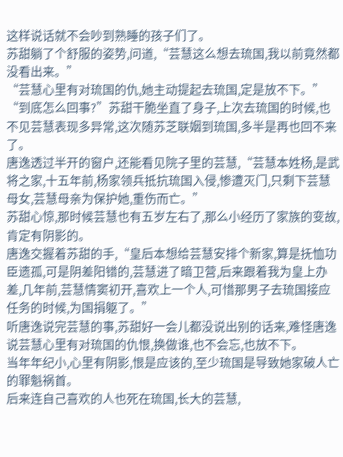这样说话就不会吵到熟睡的孩子们了。
苏甜躺了个舒服的姿势,问道,“芸慧这么想去琉国,我以前竟然都没看出来。”
“芸慧心里有对琉国的仇,她主动提起去琉国,定是放不下。”
“到底怎么回事?”苏甜干脆坐直了身子,上次去琉国的时候,也不见芸慧表现多异常,这次随苏芝联姻到琉国,多半是再也回不来了。
唐逸透过半开的窗户,还能看见院子里的芸慧,“芸慧本姓杨,是武将之家,十五年前,杨家领兵抵抗琉国入侵,惨遭灭门,只剩下芸慧母女,芸慧母亲为保护她,重伤而亡。”
苏甜心惊,那时候芸慧也有五岁左右了,那么小经历了家族的变故,肯定有阴影的。
唐逸交握着苏甜的手,“皇后本想给芸慧安排个新家,算是抚恤功臣遗孤,可是阴差阳错的,芸慧进了暗卫营,后来跟着我为皇上办差,几年前,芸慧情窦初开,喜欢上一个人,可惜那男子去琉国接应任务的时候,为国捐躯了。”
听唐逸说完芸慧的事,苏甜好一会儿都没说出别的话来,难怪唐逸说芸慧心里有对琉国的仇恨,换做谁,也不会忘,也放不下。
当年年纪小,心里有阴影,恨是应该的,至少琉国是导致她家破人亡的罪魁祸首。
后来连自己喜欢的人也死在琉国,长大的芸慧,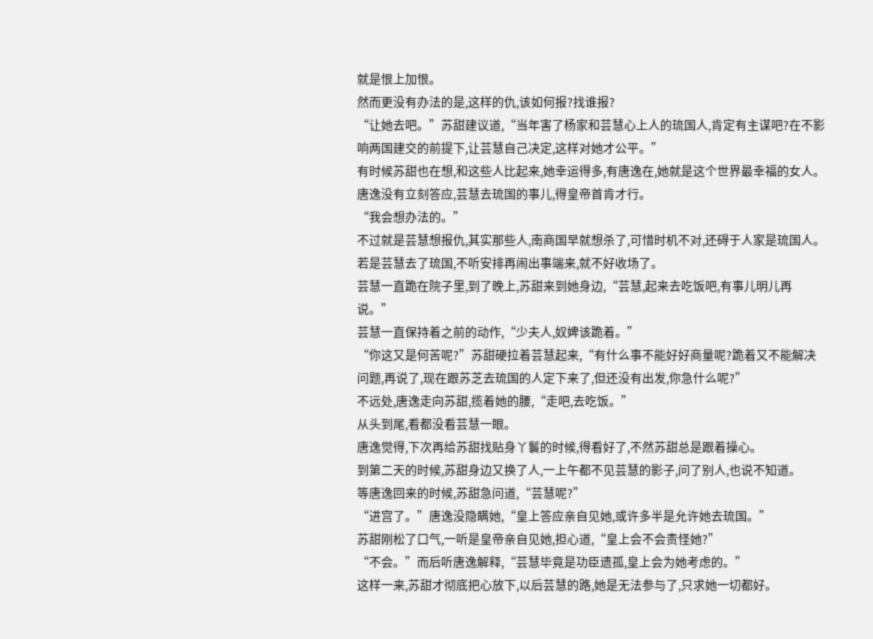就是恨上加恨。
然而更没有办法的是,这样的仇,该如何报?找谁报?
“让她去吧。”苏甜建议道,“当年害了杨家和芸慧心上人的琉国人,肯定有主谋吧?在不影响两国建交的前提下,让芸慧自己决定,这样对她才公平。”
有时候苏甜也在想,和这些人比起来,她幸运得多,有唐逸在,她就是这个世界最幸福的女人。
唐逸没有立刻答应,芸慧去琉国的事儿,得皇帝首肯才行。
“我会想办法的。”
不过就是芸慧想报仇,其实那些人,南商国早就想杀了,可惜时机不对,还碍于人家是琉国人。
若是芸慧去了琉国,不听安排再闹出事端来,就不好收场了。
芸慧一直跪在院子里,到了晚上,苏甜来到她身边,“芸慧,起来去吃饭吧,有事儿明儿再说。”
芸慧一直保持着之前的动作,“少夫人,奴婢该跪着。”
“你这又是何苦呢?”苏甜硬拉着芸慧起来,“有什么事不能好好商量呢?跪着又不能解决问题,再说了,现在跟苏芝去琉国的人定下来了,但还没有出发,你急什么呢?”
不远处,唐逸走向苏甜,揽着她的腰,“走吧,去吃饭。”
从头到尾,看都没看芸慧一眼。
唐逸觉得,下次再给苏甜找贴身丫鬟的时候,得看好了,不然苏甜总是跟着操心。
到第二天的时候,苏甜身边又换了人,一上午都不见芸慧的影子,问了别人,也说不知道。
等唐逸回来的时候,苏甜急问道,“芸慧呢?”
“进宫了。”唐逸没隐瞒她,“皇上答应亲自见她,或许多半是允许她去琉国。”
苏甜刚松了口气,一听是皇帝亲自见她,担心道,“皇上会不会责怪她?”
“不会。”而后听唐逸解释,“芸慧毕竟是功臣遗孤,皇上会为她考虑的。”
这样一来,苏甜才彻底把心放下,以后芸慧的路,她是无法参与了,只求她一切都好。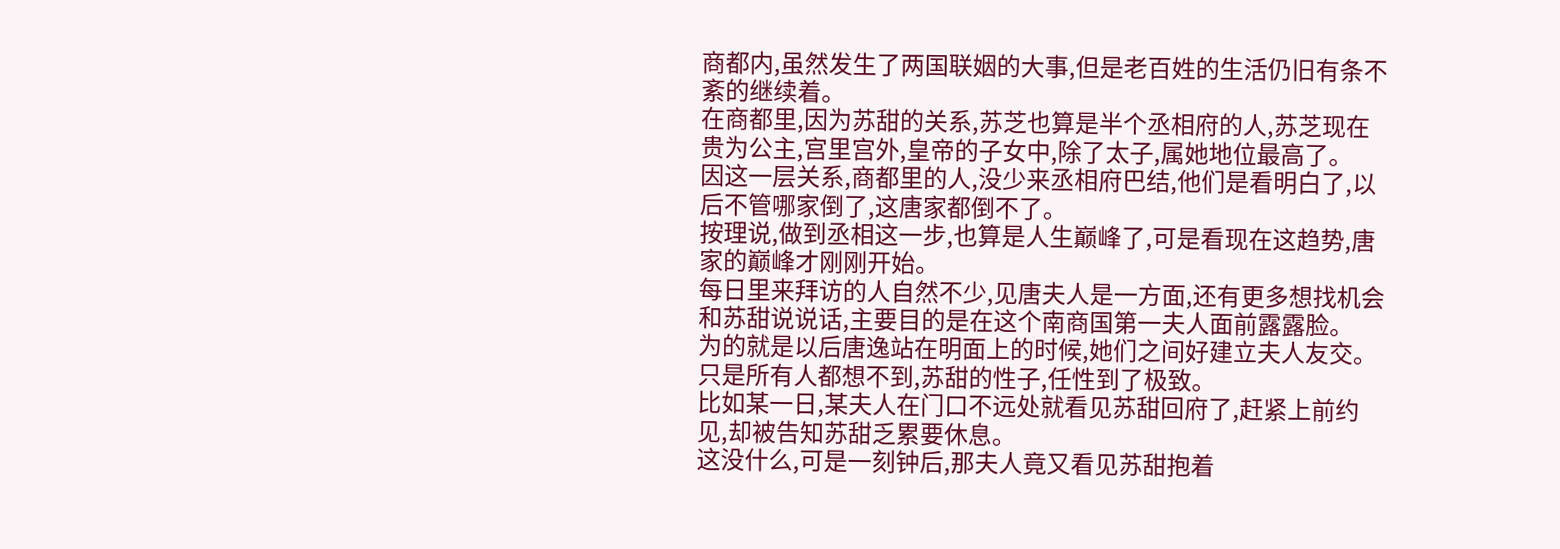商都内,虽然发生了两国联姻的大事,但是老百姓的生活仍旧有条不紊的继续着。
在商都里,因为苏甜的关系,苏芝也算是半个丞相府的人,苏芝现在贵为公主,宫里宫外,皇帝的子女中,除了太子,属她地位最高了。
因这一层关系,商都里的人,没少来丞相府巴结,他们是看明白了,以后不管哪家倒了,这唐家都倒不了。
按理说,做到丞相这一步,也算是人生巅峰了,可是看现在这趋势,唐家的巅峰才刚刚开始。
每日里来拜访的人自然不少,见唐夫人是一方面,还有更多想找机会和苏甜说说话,主要目的是在这个南商国第一夫人面前露露脸。
为的就是以后唐逸站在明面上的时候,她们之间好建立夫人友交。
只是所有人都想不到,苏甜的性子,任性到了极致。
比如某一日,某夫人在门口不远处就看见苏甜回府了,赶紧上前约见,却被告知苏甜乏累要休息。
这没什么,可是一刻钟后,那夫人竟又看见苏甜抱着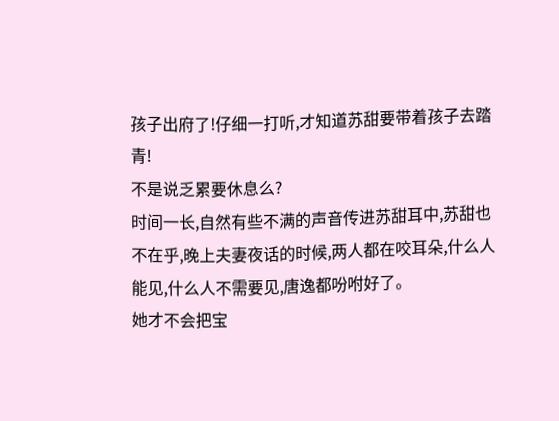孩子出府了!仔细一打听,才知道苏甜要带着孩子去踏青!
不是说乏累要休息么?
时间一长,自然有些不满的声音传进苏甜耳中,苏甜也不在乎,晚上夫妻夜话的时候,两人都在咬耳朵,什么人能见,什么人不需要见,唐逸都吩咐好了。
她才不会把宝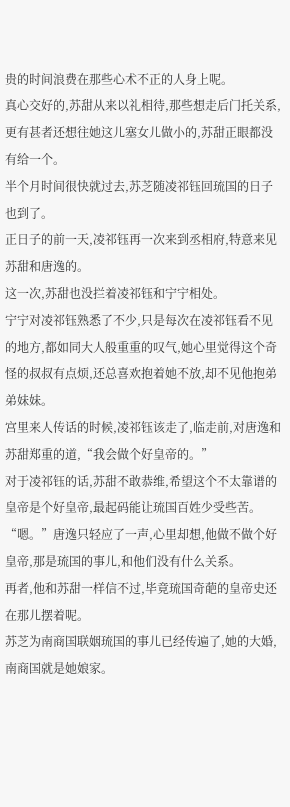贵的时间浪费在那些心术不正的人身上呢。
真心交好的,苏甜从来以礼相待,那些想走后门托关系,更有甚者还想往她这儿塞女儿做小的,苏甜正眼都没有给一个。
半个月时间很快就过去,苏芝随凌祁钰回琉国的日子也到了。
正日子的前一天,凌祁钰再一次来到丞相府,特意来见苏甜和唐逸的。
这一次,苏甜也没拦着凌祁钰和宁宁相处。
宁宁对凌祁钰熟悉了不少,只是每次在凌祁钰看不见的地方,都如同大人般重重的叹气,她心里觉得这个奇怪的叔叔有点烦,还总喜欢抱着她不放,却不见他抱弟弟妹妹。
宫里来人传话的时候,凌祁钰该走了,临走前,对唐逸和苏甜郑重的道,“我会做个好皇帝的。”
对于凌祁钰的话,苏甜不敢恭维,希望这个不太靠谱的皇帝是个好皇帝,最起码能让琉国百姓少受些苦。
“嗯。”唐逸只轻应了一声,心里却想,他做不做个好皇帝,那是琉国的事儿,和他们没有什么关系。
再者,他和苏甜一样信不过,毕竟琉国奇葩的皇帝史还在那儿摆着呢。
苏芝为南商国联姻琉国的事儿已经传遍了,她的大婚,南商国就是她娘家。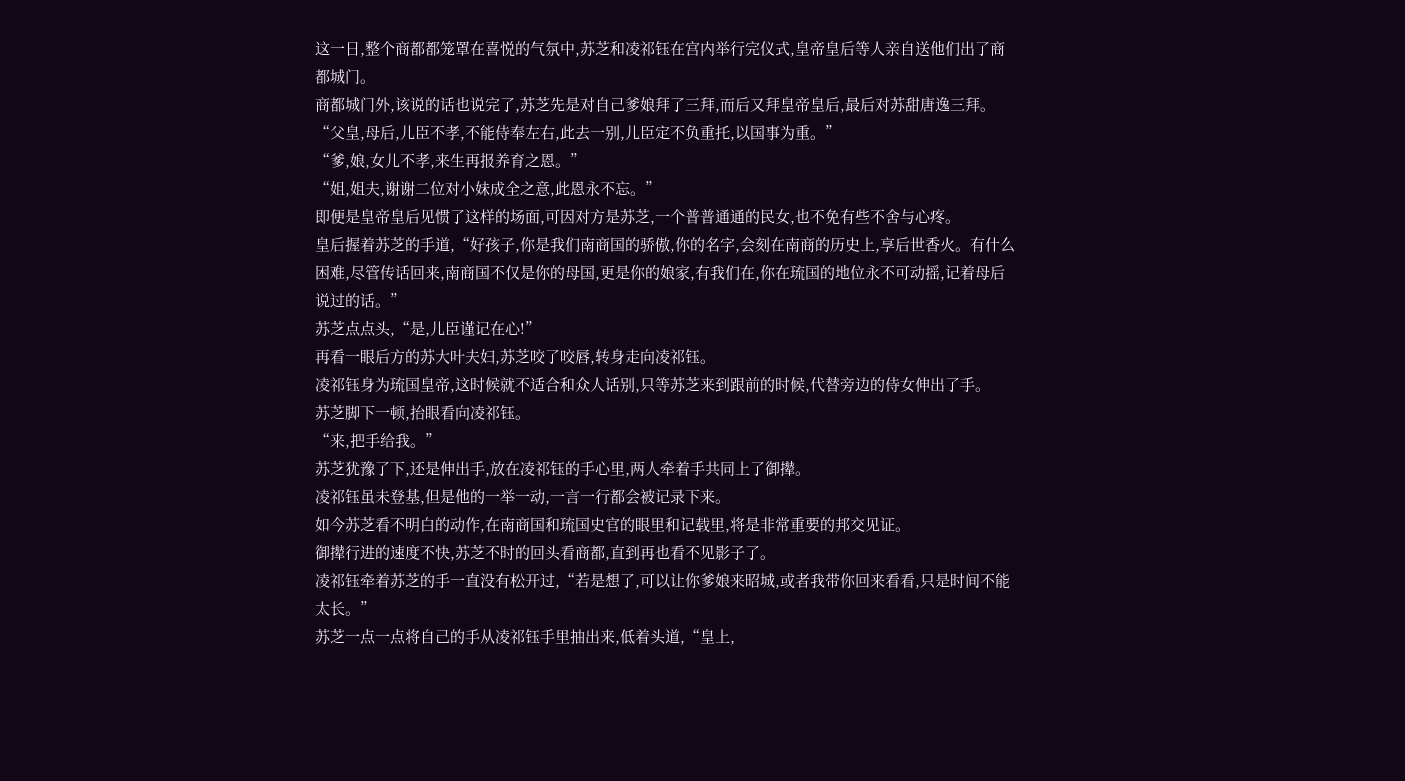这一日,整个商都都笼罩在喜悦的气氛中,苏芝和凌祁钰在宫内举行完仪式,皇帝皇后等人亲自送他们出了商都城门。
商都城门外,该说的话也说完了,苏芝先是对自己爹娘拜了三拜,而后又拜皇帝皇后,最后对苏甜唐逸三拜。
“父皇,母后,儿臣不孝,不能侍奉左右,此去一别,儿臣定不负重托,以国事为重。”
“爹,娘,女儿不孝,来生再报养育之恩。”
“姐,姐夫,谢谢二位对小妹成全之意,此恩永不忘。”
即便是皇帝皇后见惯了这样的场面,可因对方是苏芝,一个普普通通的民女,也不免有些不舍与心疼。
皇后握着苏芝的手道,“好孩子,你是我们南商国的骄傲,你的名字,会刻在南商的历史上,享后世香火。有什么困难,尽管传话回来,南商国不仅是你的母国,更是你的娘家,有我们在,你在琉国的地位永不可动摇,记着母后说过的话。”
苏芝点点头,“是,儿臣谨记在心!”
再看一眼后方的苏大叶夫妇,苏芝咬了咬唇,转身走向凌祁钰。
凌祁钰身为琉国皇帝,这时候就不适合和众人话别,只等苏芝来到跟前的时候,代替旁边的侍女伸出了手。
苏芝脚下一顿,抬眼看向凌祁钰。
“来,把手给我。”
苏芝犹豫了下,还是伸出手,放在凌祁钰的手心里,两人牵着手共同上了御撵。
凌祁钰虽未登基,但是他的一举一动,一言一行都会被记录下来。
如今苏芝看不明白的动作,在南商国和琉国史官的眼里和记载里,将是非常重要的邦交见证。
御撵行进的速度不快,苏芝不时的回头看商都,直到再也看不见影子了。
凌祁钰牵着苏芝的手一直没有松开过,“若是想了,可以让你爹娘来昭城,或者我带你回来看看,只是时间不能太长。”
苏芝一点一点将自己的手从凌祁钰手里抽出来,低着头道,“皇上,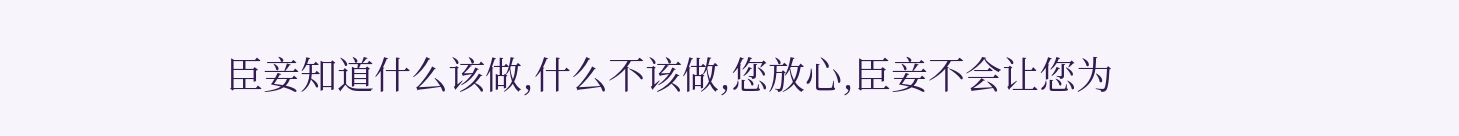臣妾知道什么该做,什么不该做,您放心,臣妾不会让您为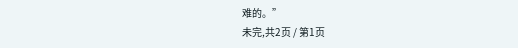难的。”
未完,共2页 / 第1页